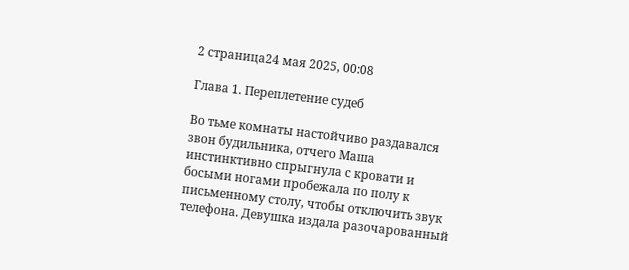2 страница24 мая 2025, 00:08

Глава 1. Переплетение судеб

Во тьме комнаты настойчиво раздавался звон будильника, отчего Маша инстинктивно спрыгнула с кровати и босыми ногами пробежала по полу к письменному столу, чтобы отключить звук телефона. Девушка издала разочарованный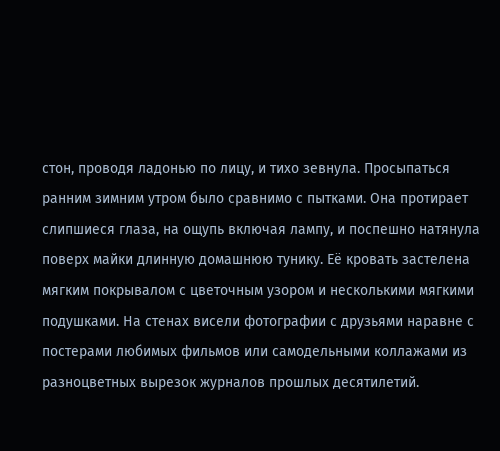стон, проводя ладонью по лицу, и тихо зевнула. Просыпаться ранним зимним утром было сравнимо с пытками. Она протирает слипшиеся глаза, на ощупь включая лампу, и поспешно натянула поверх майки длинную домашнюю тунику. Её кровать застелена мягким покрывалом с цветочным узором и несколькими мягкими подушками. На стенах висели фотографии с друзьями наравне с постерами любимых фильмов или самодельными коллажами из разноцветных вырезок журналов прошлых десятилетий.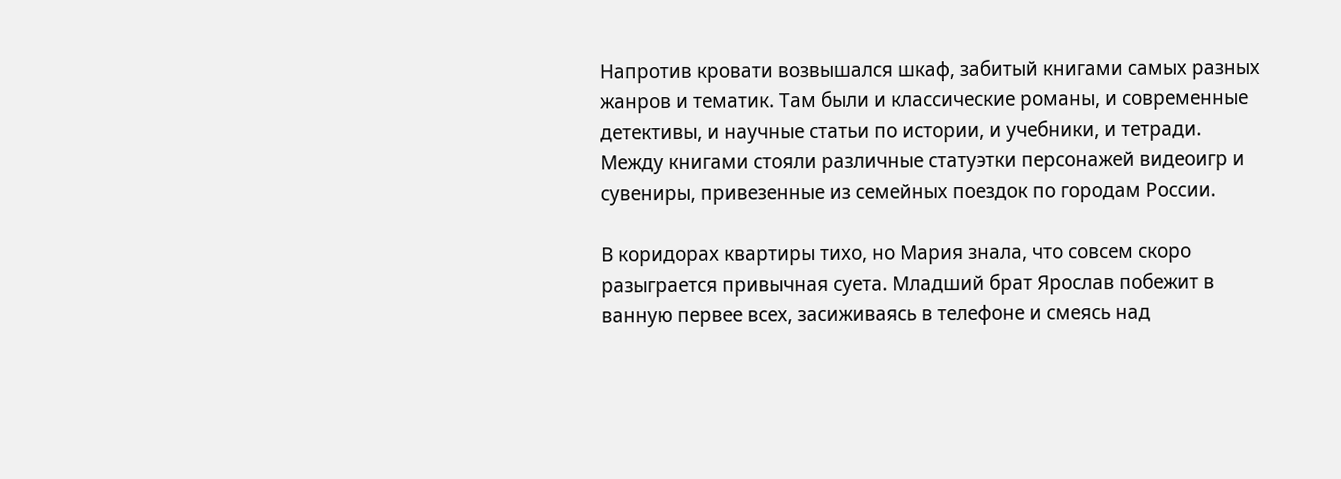Напротив кровати возвышался шкаф, забитый книгами самых разных жанров и тематик. Там были и классические романы, и современные детективы, и научные статьи по истории, и учебники, и тетради. Между книгами стояли различные статуэтки персонажей видеоигр и сувениры, привезенные из семейных поездок по городам России.

В коридорах квартиры тихо, но Мария знала, что совсем скоро разыграется привычная суета. Младший брат Ярослав побежит в ванную первее всех, засиживаясь в телефоне и смеясь над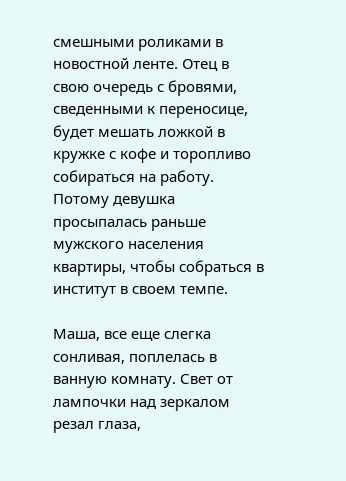смешными роликами в новостной ленте. Отец в свою очередь с бровями, сведенными к переносице, будет мешать ложкой в кружке с кофе и торопливо собираться на работу. Потому девушка просыпалась раньше мужского населения квартиры, чтобы собраться в институт в своем темпе.

Маша, все еще слегка сонливая, поплелась в ванную комнату. Свет от лампочки над зеркалом резал глаза,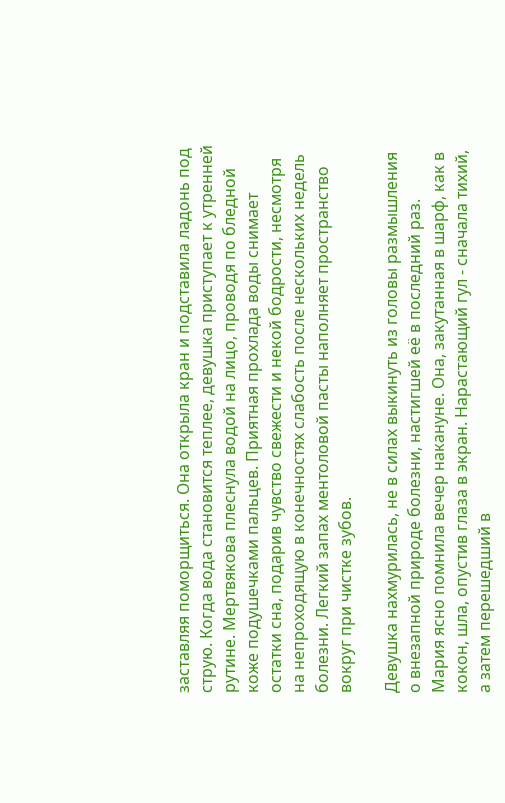заставляя поморщиться. Она открыла кран и подставила ладонь под струю. Когда вода становится теплее, девушка приступает к утренней рутине. Мертвякова плеснула водой на лицо, проводя по бледной коже подушечками пальцев. Приятная прохлада воды снимает остатки сна, подарив чувство свежести и некой бодрости, несмотря на непроходящую в конечностях слабость после нескольких недель болезни. Легкий запах ментоловой пасты наполняет пространство вокруг при чистке зубов.

Девушка нахмурилась, не в силах выкинуть из головы размышления о внезапной природе болезни, настигшей её в последний раз. Мария ясно помнила вечер накануне. Она, закутанная в шарф, как в кокон, шла, опустив глаза в экран. Нарастающий гул - сначала тихий, а затем перешедший в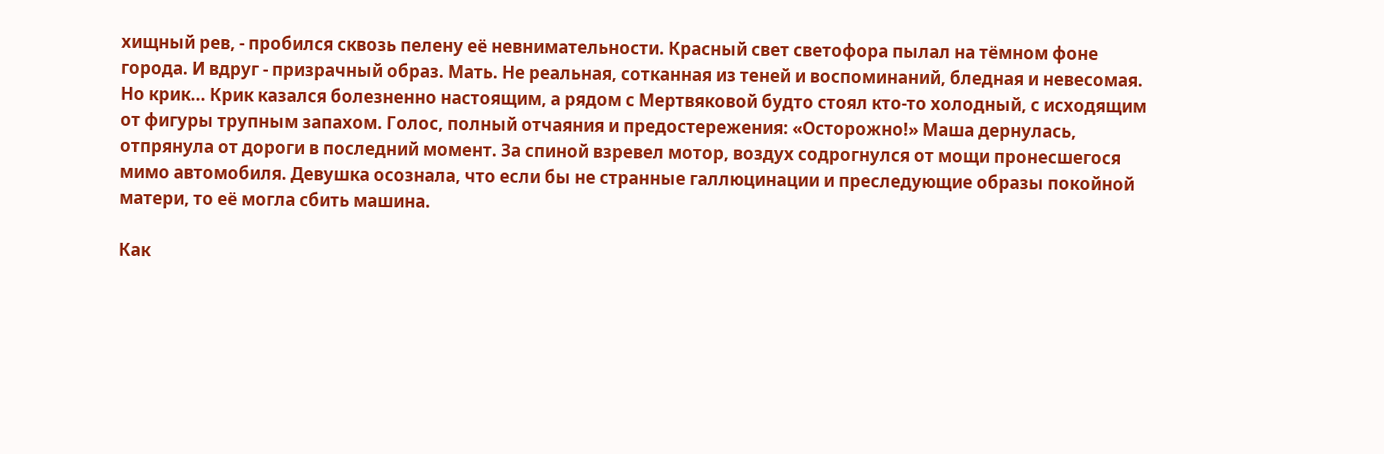хищный рев, - пробился сквозь пелену её невнимательности. Красный свет светофора пылал на тёмном фоне города. И вдруг - призрачный образ. Мать. Не реальная, сотканная из теней и воспоминаний, бледная и невесомая. Но крик... Крик казался болезненно настоящим, а рядом с Мертвяковой будто стоял кто-то холодный, с исходящим от фигуры трупным запахом. Голос, полный отчаяния и предостережения: «Осторожно!» Маша дернулась, отпрянула от дороги в последний момент. За спиной взревел мотор, воздух содрогнулся от мощи пронесшегося мимо автомобиля. Девушка осознала, что если бы не странные галлюцинации и преследующие образы покойной матери, то её могла сбить машина.

Как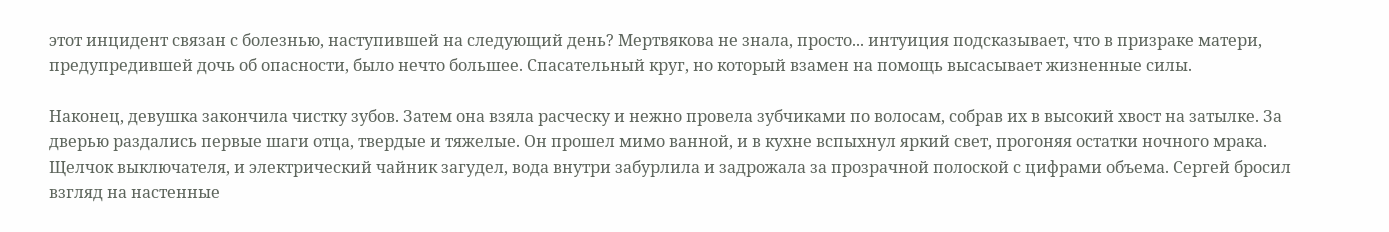этот инцидент связан с болезнью, наступившей на следующий день? Мертвякова не знала, просто... интуиция подсказывает, что в призраке матери, предупредившей дочь об опасности, было нечто большее. Спасательный круг, но который взамен на помощь высасывает жизненные силы.

Наконец, девушка закончила чистку зубов. Затем она взяла расческу и нежно провела зубчиками по волосам, собрав их в высокий хвост на затылке. За дверью раздались первые шаги отца, твердые и тяжелые. Он прошел мимо ванной, и в кухне вспыхнул яркий свет, прогоняя остатки ночного мрака. Щелчок выключателя, и электрический чайник загудел, вода внутри забурлила и задрожала за прозрачной полоской с цифрами объема. Сергей бросил взгляд на настенные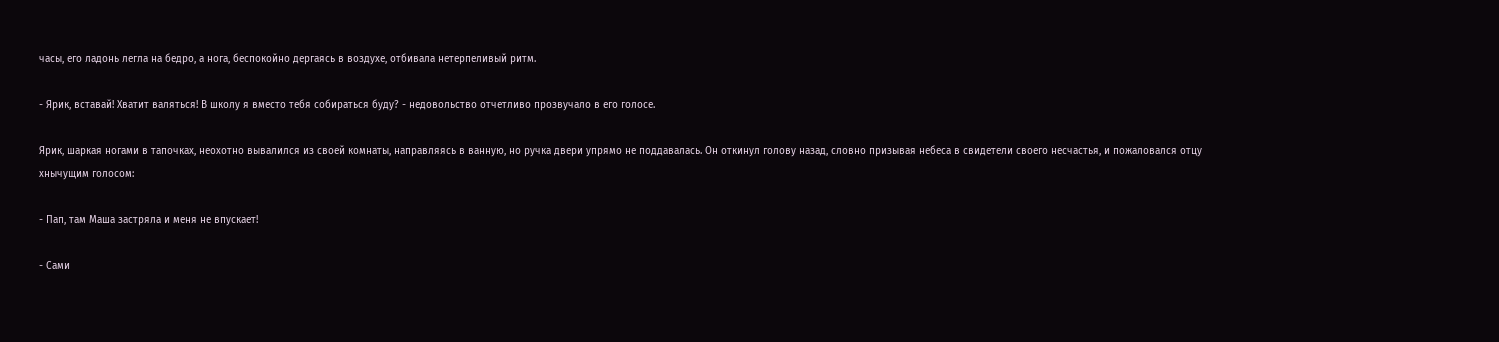часы, его ладонь легла на бедро, а нога, беспокойно дергаясь в воздухе, отбивала нетерпеливый ритм.

- Ярик, вставай! Хватит валяться! В школу я вместо тебя собираться буду? - недовольство отчетливо прозвучало в его голосе.

Ярик, шаркая ногами в тапочках, неохотно вывалился из своей комнаты, направляясь в ванную, но ручка двери упрямо не поддавалась. Он откинул голову назад, словно призывая небеса в свидетели своего несчастья, и пожаловался отцу хнычущим голосом:

- Пап, там Маша застряла и меня не впускает!

- Сами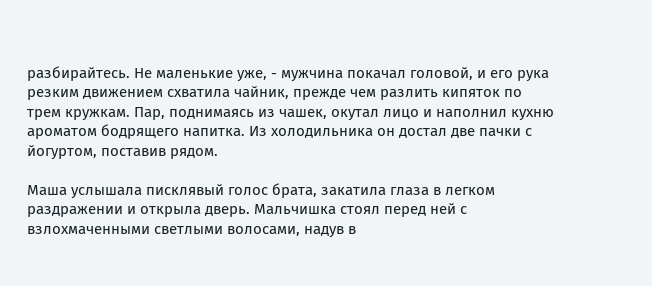разбирайтесь. Не маленькие уже, - мужчина покачал головой, и его рука резким движением схватила чайник, прежде чем разлить кипяток по трем кружкам. Пар, поднимаясь из чашек, окутал лицо и наполнил кухню ароматом бодрящего напитка. Из холодильника он достал две пачки с йогуртом, поставив рядом.

Маша услышала писклявый голос брата, закатила глаза в легком раздражении и открыла дверь. Мальчишка стоял перед ней с взлохмаченными светлыми волосами, надув в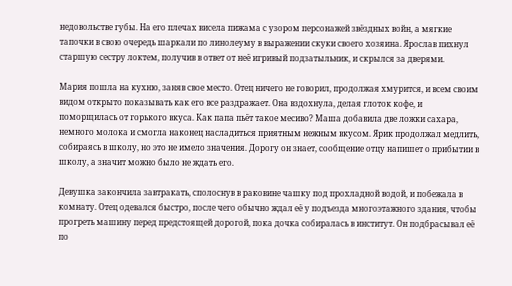недовольстве губы. На его плечах висела пижама с узором персонажей звёздных войн, а мягкие тапочки в свою очередь шаркали по линолеуму в выражении скуки своего хозяина. Ярослав пихнул старшую сестру локтем, получив в ответ от неё игривый подзатыльник, и скрылся за дверями.

Мария пошла на кухню, заняв свое место. Отец ничего не говорил, продолжая хмурится, и всем своим видом открыто показывать как его все раздражает. Она вздохнула, делая глоток кофе, и поморщилась от горького вкуса. Как папа пьёт такое месиво? Маша добавила две ложки сахара, немного молока и смогла наконец насладиться приятным нежным вкусом. Ярик продолжал медлить, собираясь в школу, но это не имело значения. Дорогу он знает, сообщение отцу напишет о прибытии в школу, а значит можно было не ждать его.

Девушка закончила завтракать, сполоснув в раковине чашку под прохладной водой, и побежала в комнату. Отец одевался быстро, после чего обычно ждал её у подъезда многоэтажного здания, чтобы прогреть машину перед предстоящей дорогой, пока дочка собиралась в институт. Он подбрасывал её по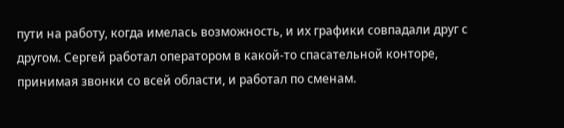пути на работу, когда имелась возможность, и их графики совпадали друг с другом. Сергей работал оператором в какой-то спасательной конторе, принимая звонки со всей области, и работал по сменам.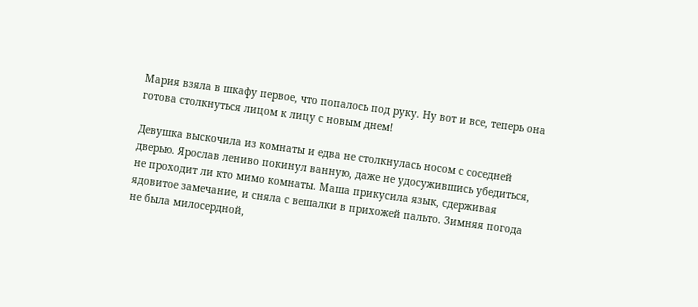Мария взяла в шкафу первое, что попалось под руку. Ну вот и все, теперь она готова столкнуться лицом к лицу с новым днем!

Девушка выскочила из комнаты и едва не столкнулась носом с соседней дверью. Ярослав лениво покинул ванную, даже не удосужившись убедиться, не проходит ли кто мимо комнаты. Маша прикусила язык, сдерживая ядовитое замечание, и сняла с вешалки в прихожей пальто. Зимняя погода не была милосердной,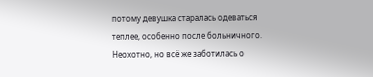потому девушка старалась одеваться теплее, особенно после больничного. Неохотно, но всё же заботилась о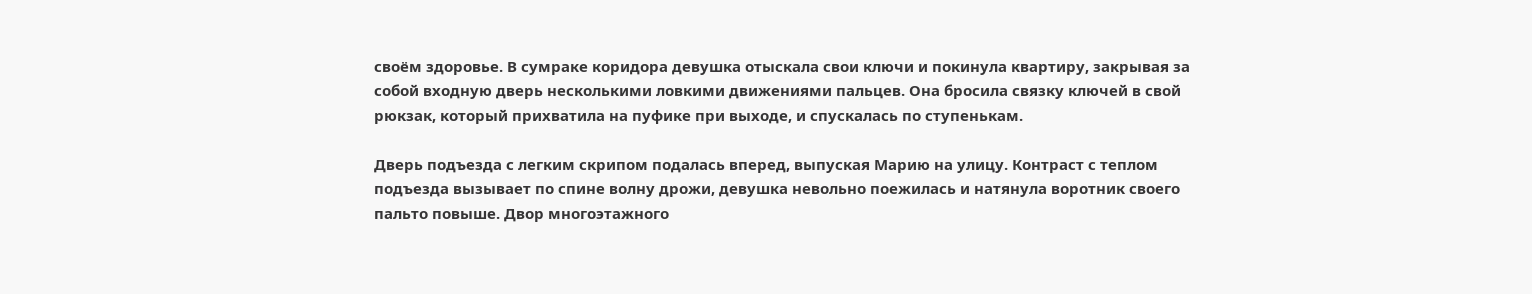своём здоровье. В сумраке коридора девушка отыскала свои ключи и покинула квартиру, закрывая за собой входную дверь несколькими ловкими движениями пальцев. Она бросила связку ключей в свой рюкзак, который прихватила на пуфике при выходе, и спускалась по ступенькам.

Дверь подъезда с легким скрипом подалась вперед, выпуская Марию на улицу. Контраст с теплом подъезда вызывает по спине волну дрожи, девушка невольно поежилась и натянула воротник своего пальто повыше. Двор многоэтажного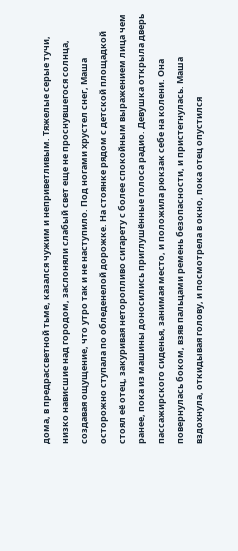дома, в предрассветной тьме, казался чужим и неприветливым. Тяжелые серые тучи, низко нависшие над городом, заслоняли слабый свет еще не проснувшегося солнца, создавая ощущение, что утро так и не наступило. Под ногами хрустел снег, Маша осторожно ступала по обледенелой дорожке. На стоянке рядом с детской площадкой стоял её отец, закуривая неторопливо сигарету с более спокойным выражением лица чем ранее, пока из машины доносились приглушённые голоса радио. Девушка открыла дверь пассажирского сиденья, занимая место, и положила рюкзак себе на колени. Она повернулась боком, взяв пальцами ремень безопасности, и пристегнулась. Маша вздохнула, откидывая голову, и посмотрела в окно, пока отец опустился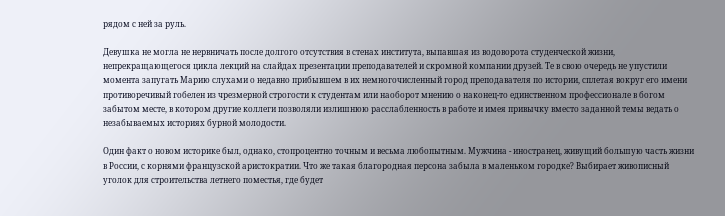рядом с ней за руль.

Девушка не могла не нервничать после долгого отсутствия в стенах института, выпавшая из водоворота студенческой жизни, непрекращающегося цикла лекций на слайдах презентации преподавателей и скромной компании друзей. Те в свою очередь не упустили момента запугать Марию слухами о недавно прибывшем в их немногочисленный город преподавателя по истории, сплетая вокруг его имени противоречивый гобелен из чрезмерной строгости к студентам или наоборот мнению о наконец-то единственном профессионале в богом забытом месте, в котором другие коллеги позволяли излишнюю расслабленность в работе и имея привычку вместо заданной темы ведать о незабываемых историях бурной молодости.

Один факт о новом историке был, однако, стопроцентно точным и весьма любопытным. Мужчина - иностранец, живущий большую часть жизни в России, с корнями французской аристократии. Что же такая благородная персона забыла в маленьком городке? Выбирает живописный уголок для строительства летнего поместья, где будет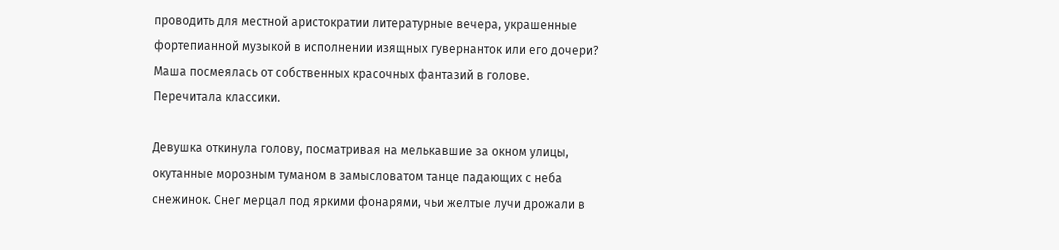проводить для местной аристократии литературные вечера, украшенные фортепианной музыкой в исполнении изящных гувернанток или его дочери? Маша посмеялась от собственных красочных фантазий в голове. Перечитала классики.

Девушка откинула голову, посматривая на мелькавшие за окном улицы, окутанные морозным туманом в замысловатом танце падающих с неба снежинок. Снег мерцал под яркими фонарями, чьи желтые лучи дрожали в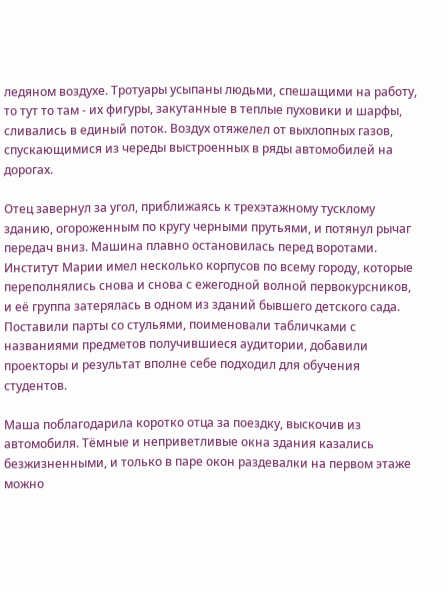ледяном воздухе. Тротуары усыпаны людьми, спешащими на работу, то тут то там - их фигуры, закутанные в теплые пуховики и шарфы, сливались в единый поток. Воздух отяжелел от выхлопных газов, спускающимися из череды выстроенных в ряды автомобилей на дорогах.

Отец завернул за угол, приближаясь к трехэтажному тусклому зданию, огороженным по кругу черными прутьями, и потянул рычаг передач вниз. Машина плавно остановилась перед воротами. Институт Марии имел несколько корпусов по всему городу, которые переполнялись снова и снова с ежегодной волной первокурсников, и её группа затерялась в одном из зданий бывшего детского сада. Поставили парты со стульями, поименовали табличками с названиями предметов получившиеся аудитории, добавили проекторы и результат вполне себе подходил для обучения студентов.

Маша поблагодарила коротко отца за поездку, выскочив из автомобиля. Тёмные и неприветливые окна здания казались безжизненными, и только в паре окон раздевалки на первом этаже можно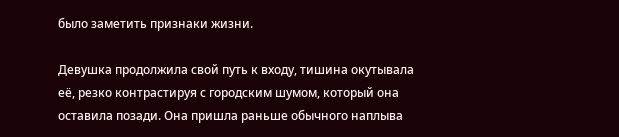было заметить признаки жизни.

Девушка продолжила свой путь к входу, тишина окутывала её, резко контрастируя с городским шумом, который она оставила позади. Она пришла раньше обычного наплыва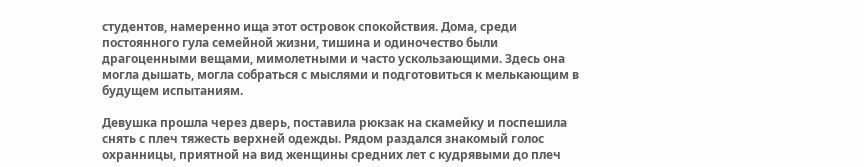студентов, намеренно ища этот островок спокойствия. Дома, среди постоянного гула семейной жизни, тишина и одиночество были драгоценными вещами, мимолетными и часто ускользающими. Здесь она могла дышать, могла собраться с мыслями и подготовиться к мелькающим в будущем испытаниям.

Девушка прошла через дверь, поставила рюкзак на скамейку и поспешила снять с плеч тяжесть верхней одежды. Рядом раздался знакомый голос охранницы, приятной на вид женщины средних лет с кудрявыми до плеч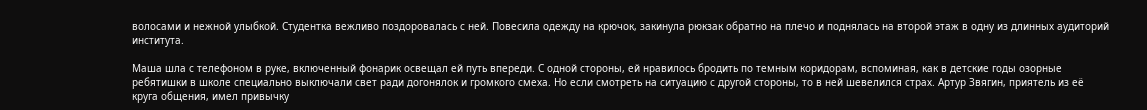волосами и нежной улыбкой. Студентка вежливо поздоровалась с ней. Повесила одежду на крючок, закинула рюкзак обратно на плечо и поднялась на второй этаж в одну из длинных аудиторий института.

Маша шла с телефоном в руке, включенный фонарик освещал ей путь впереди. С одной стороны, ей нравилось бродить по темным коридорам, вспоминая, как в детские годы озорные ребятишки в школе специально выключали свет ради догонялок и громкого смеха. Но если смотреть на ситуацию с другой стороны, то в ней шевелился страх. Артур Звягин, приятель из её круга общения, имел привычку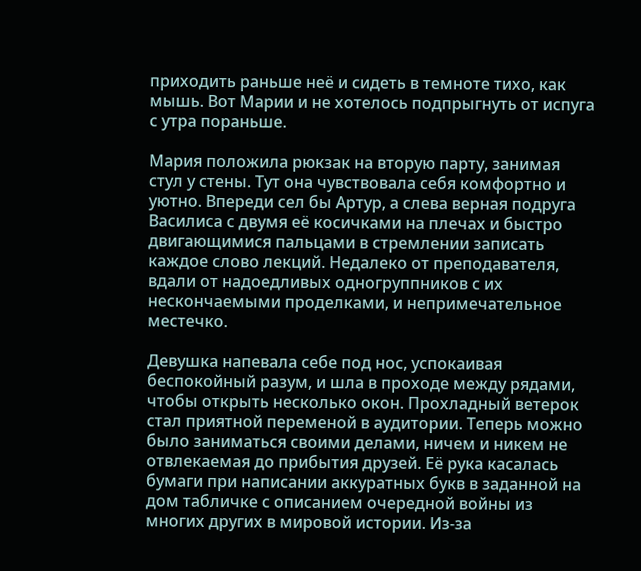приходить раньше неё и сидеть в темноте тихо, как мышь. Вот Марии и не хотелось подпрыгнуть от испуга с утра пораньше.

Мария положила рюкзак на вторую парту, занимая стул у стены. Тут она чувствовала себя комфортно и уютно. Впереди сел бы Артур, а слева верная подруга Василиса с двумя её косичками на плечах и быстро двигающимися пальцами в стремлении записать каждое слово лекций. Недалеко от преподавателя, вдали от надоедливых одногруппников с их нескончаемыми проделками, и непримечательное местечко.

Девушка напевала себе под нос, успокаивая беспокойный разум, и шла в проходе между рядами, чтобы открыть несколько окон. Прохладный ветерок стал приятной переменой в аудитории. Теперь можно было заниматься своими делами, ничем и никем не отвлекаемая до прибытия друзей. Её рука касалась бумаги при написании аккуратных букв в заданной на дом табличке с описанием очередной войны из многих других в мировой истории. Из-за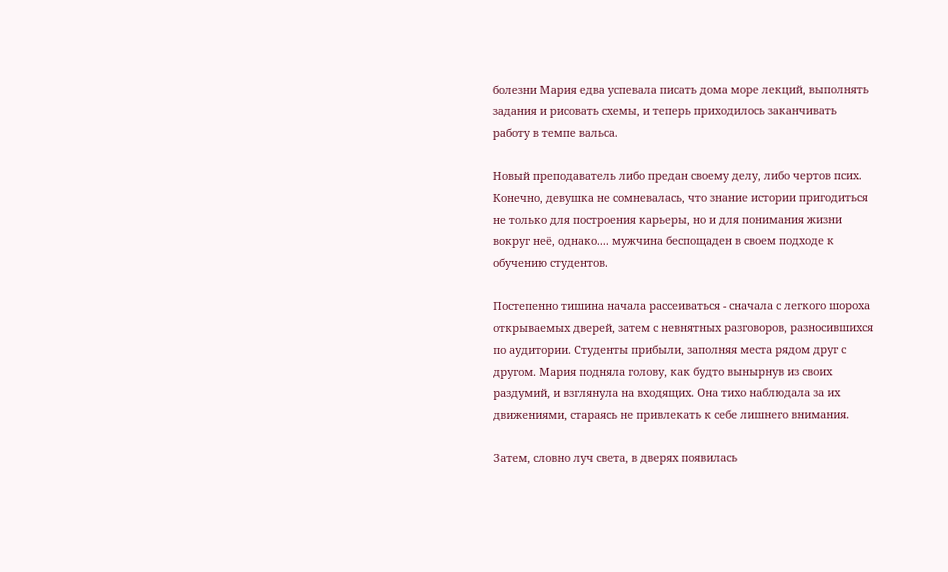болезни Мария едва успевала писать дома море лекций, выполнять задания и рисовать схемы, и теперь приходилось заканчивать работу в темпе вальса.

Новый преподаватель либо предан своему делу, либо чертов псих. Конечно, девушка не сомневалась, что знание истории пригодиться не только для построения карьеры, но и для понимания жизни вокруг неё, однако.... мужчина беспощаден в своем подходе к обучению студентов.

Постепенно тишина начала рассеиваться - сначала с легкого шороха открываемых дверей, затем с невнятных разговоров, разносившихся по аудитории. Студенты прибыли, заполняя места рядом друг с другом. Мария подняла голову, как будто вынырнув из своих раздумий, и взглянула на входящих. Она тихо наблюдала за их движениями, стараясь не привлекать к себе лишнего внимания.

Затем, словно луч света, в дверях появилась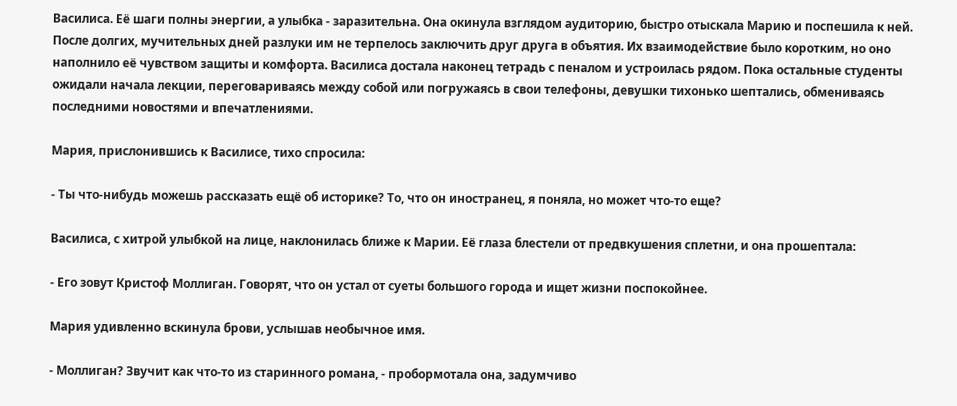Василиса. Её шаги полны энергии, а улыбка - заразительна. Она окинула взглядом аудиторию, быстро отыскала Марию и поспешила к ней. После долгих, мучительных дней разлуки им не терпелось заключить друг друга в объятия. Их взаимодействие было коротким, но оно наполнило её чувством защиты и комфорта. Василиса достала наконец тетрадь с пеналом и устроилась рядом. Пока остальные студенты ожидали начала лекции, переговариваясь между собой или погружаясь в свои телефоны, девушки тихонько шептались, обмениваясь последними новостями и впечатлениями.

Мария, прислонившись к Василисе, тихо спросила:

- Ты что-нибудь можешь рассказать ещё об историке? То, что он иностранец, я поняла, но может что-то еще?

Василиса, с хитрой улыбкой на лице, наклонилась ближе к Марии. Её глаза блестели от предвкушения сплетни, и она прошептала:

- Его зовут Кристоф Моллиган. Говорят, что он устал от суеты большого города и ищет жизни поспокойнее.

Мария удивленно вскинула брови, услышав необычное имя.

- Моллиган? Звучит как что-то из старинного романа, - пробормотала она, задумчиво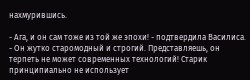нахмурившись.

- Ага, и он сам тоже из той же эпохи! - подтвердила Василиса. - Он жутко старомодный и строгий. Представляешь, он терпеть не может современных технологий! Старик принципиально не использует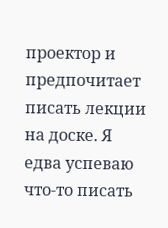проектор и предпочитает писать лекции на доске. Я едва успеваю что-то писать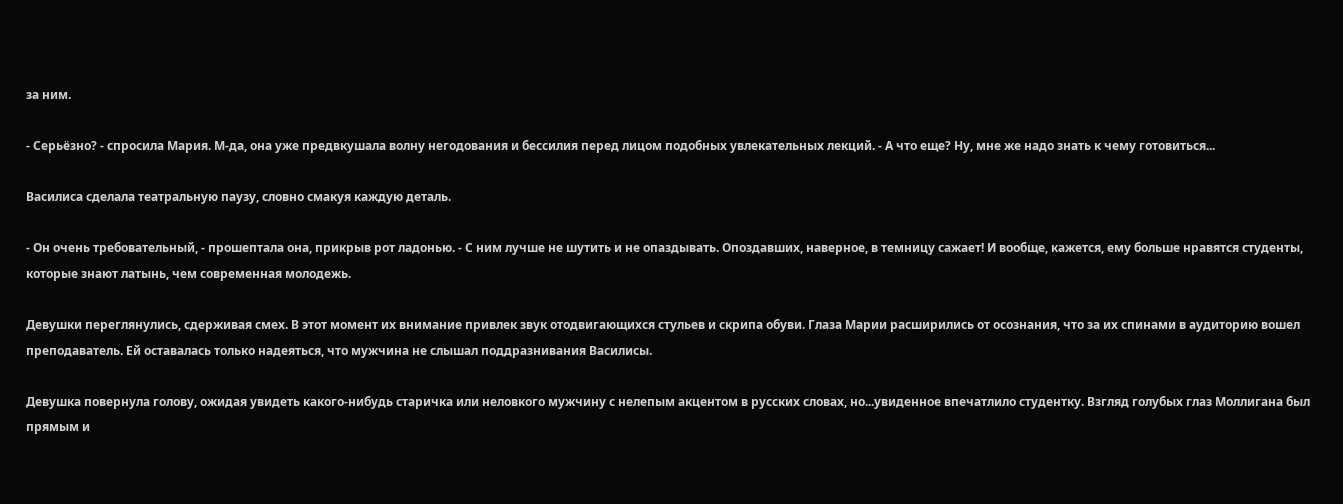за ним.

- Серьёзно? - спросила Мария. М-да, она уже предвкушала волну негодования и бессилия перед лицом подобных увлекательных лекций. - А что еще? Ну, мне же надо знать к чему готовиться...

Василиса сделала театральную паузу, словно смакуя каждую деталь.

- Он очень требовательный, - прошептала она, прикрыв рот ладонью. - С ним лучше не шутить и не опаздывать. Опоздавших, наверное, в темницу сажает! И вообще, кажется, ему больше нравятся студенты, которые знают латынь, чем современная молодежь.

Девушки переглянулись, сдерживая смех. В этот момент их внимание привлек звук отодвигающихся стульев и скрипа обуви. Глаза Марии расширились от осознания, что за их спинами в аудиторию вошел преподаватель. Ей оставалась только надеяться, что мужчина не слышал поддразнивания Василисы.

Девушка повернула голову, ожидая увидеть какого-нибудь старичка или неловкого мужчину с нелепым акцентом в русских словах, но...увиденное впечатлило студентку. Взгляд голубых глаз Моллигана был прямым и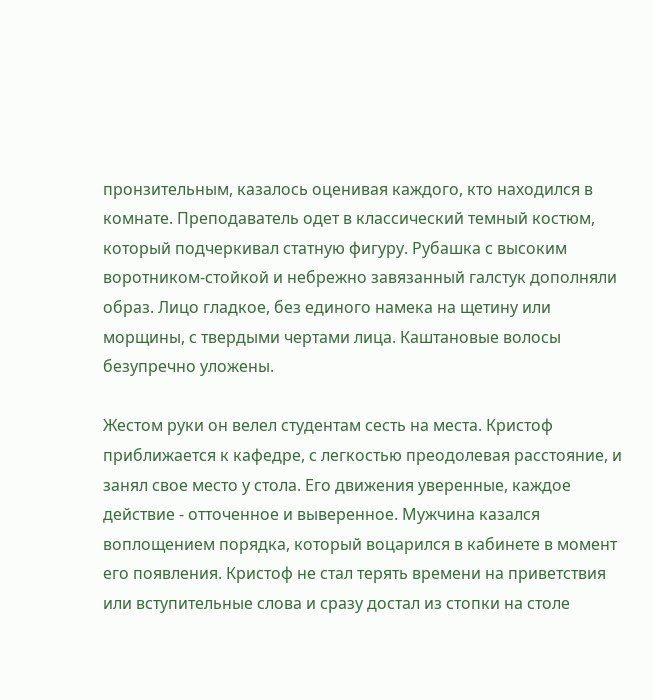пронзительным, казалось оценивая каждого, кто находился в комнате. Преподаватель одет в классический темный костюм, который подчеркивал статную фигуру. Рубашка с высоким воротником-стойкой и небрежно завязанный галстук дополняли образ. Лицо гладкое, без единого намека на щетину или морщины, с твердыми чертами лица. Каштановые волосы безупречно уложены.

Жестом руки он велел студентам сесть на места. Кристоф приближается к кафедре, с легкостью преодолевая расстояние, и занял свое место у стола. Его движения уверенные, каждое действие - отточенное и выверенное. Мужчина казался воплощением порядка, который воцарился в кабинете в момент его появления. Кристоф не стал терять времени на приветствия или вступительные слова и сразу достал из стопки на столе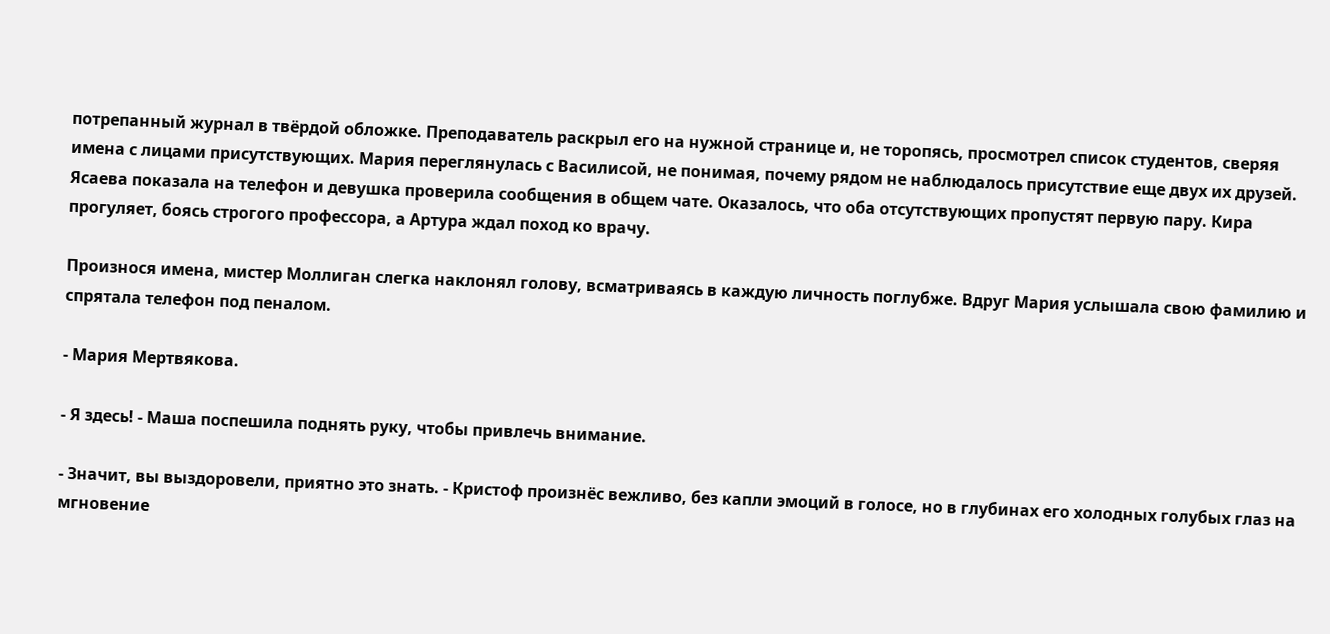потрепанный журнал в твёрдой обложке. Преподаватель раскрыл его на нужной странице и, не торопясь, просмотрел список студентов, сверяя имена с лицами присутствующих. Мария переглянулась с Василисой, не понимая, почему рядом не наблюдалось присутствие еще двух их друзей. Ясаева показала на телефон и девушка проверила сообщения в общем чате. Оказалось, что оба отсутствующих пропустят первую пару. Кира прогуляет, боясь строгого профессора, а Артура ждал поход ко врачу.

Произнося имена, мистер Моллиган слегка наклонял голову, всматриваясь в каждую личность поглубже. Вдруг Мария услышала свою фамилию и спрятала телефон под пеналом.

- Мария Мертвякова.

- Я здесь! - Маша поспешила поднять руку, чтобы привлечь внимание.

- Значит, вы выздоровели, приятно это знать. - Кристоф произнёс вежливо, без капли эмоций в голосе, но в глубинах его холодных голубых глаз на мгновение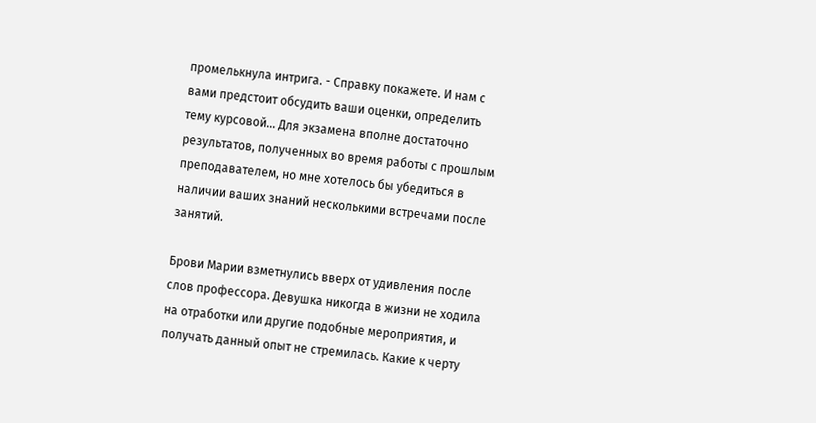промелькнула интрига. - Справку покажете. И нам с вами предстоит обсудить ваши оценки, определить тему курсовой... Для экзамена вполне достаточно результатов, полученных во время работы с прошлым преподавателем, но мне хотелось бы убедиться в наличии ваших знаний несколькими встречами после занятий.

Брови Марии взметнулись вверх от удивления после слов профессора. Девушка никогда в жизни не ходила на отработки или другие подобные мероприятия, и получать данный опыт не стремилась. Какие к черту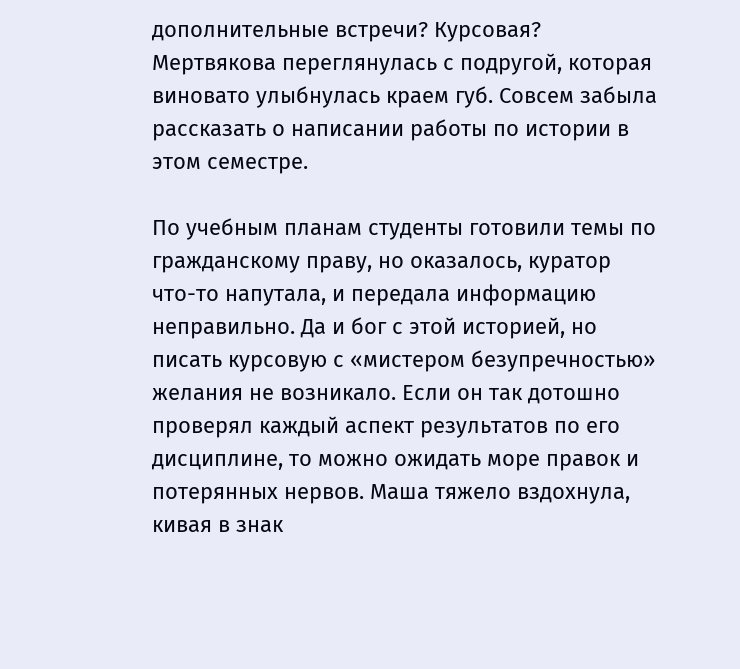дополнительные встречи? Курсовая? Мертвякова переглянулась с подругой, которая виновато улыбнулась краем губ. Совсем забыла рассказать о написании работы по истории в этом семестре.

По учебным планам студенты готовили темы по гражданскому праву, но оказалось, куратор что-то напутала, и передала информацию неправильно. Да и бог с этой историей, но писать курсовую с «мистером безупречностью» желания не возникало. Если он так дотошно проверял каждый аспект результатов по его дисциплине, то можно ожидать море правок и потерянных нервов. Маша тяжело вздохнула, кивая в знак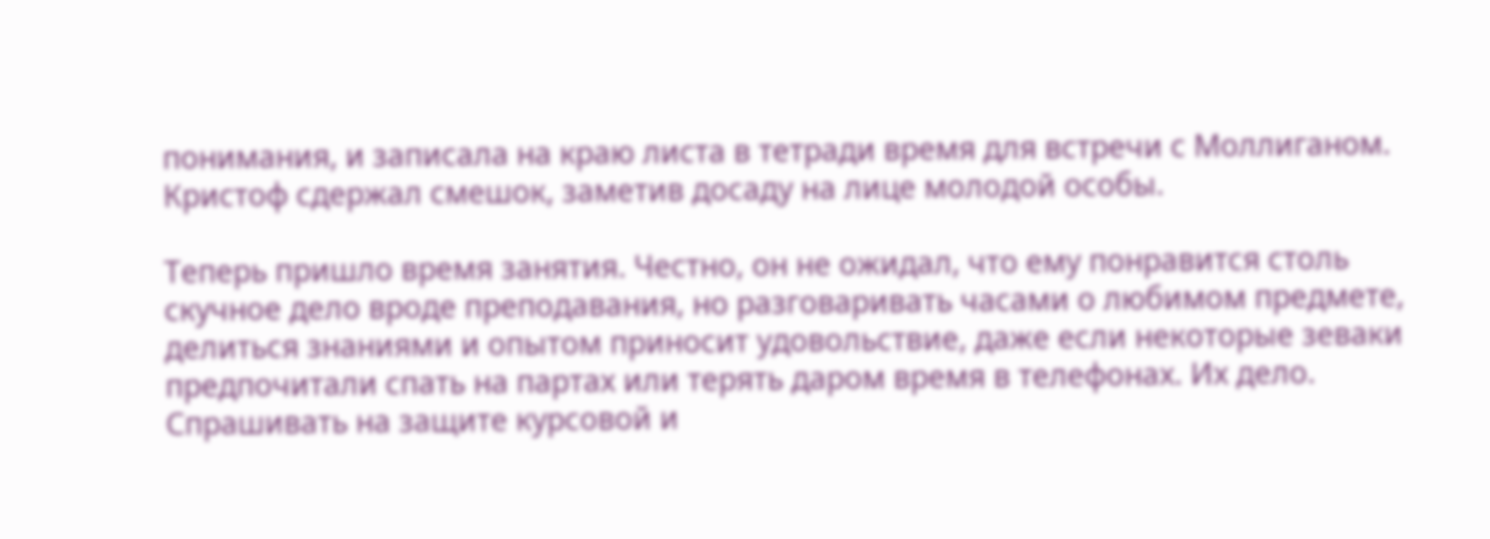понимания, и записала на краю листа в тетради время для встречи с Моллиганом. Кристоф сдержал смешок, заметив досаду на лице молодой особы.

Теперь пришло время занятия. Честно, он не ожидал, что ему понравится столь скучное дело вроде преподавания, но разговаривать часами о любимом предмете, делиться знаниями и опытом приносит удовольствие, даже если некоторые зеваки предпочитали спать на партах или терять даром время в телефонах. Их дело. Спрашивать на защите курсовой и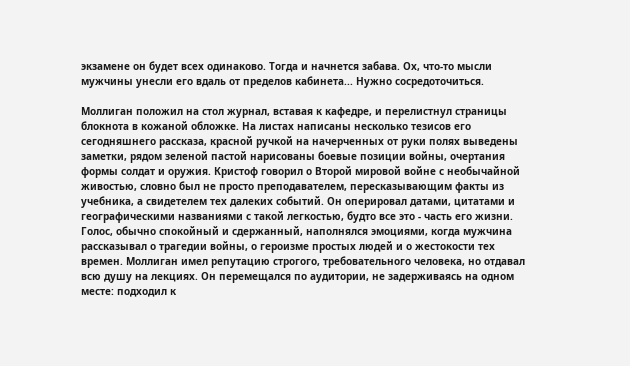экзамене он будет всех одинаково. Тогда и начнется забава. Ох, что-то мысли мужчины унесли его вдаль от пределов кабинета... Нужно сосредоточиться.

Моллиган положил на стол журнал, вставая к кафедре, и перелистнул страницы блокнота в кожаной обложке. На листах написаны несколько тезисов его сегодняшнего рассказа, красной ручкой на начерченных от руки полях выведены заметки, рядом зеленой пастой нарисованы боевые позиции войны, очертания формы солдат и оружия. Кристоф говорил о Второй мировой войне с необычайной живостью, словно был не просто преподавателем, пересказывающим факты из учебника, а свидетелем тех далеких событий. Он оперировал датами, цитатами и географическими названиями с такой легкостью, будто все это - часть его жизни. Голос, обычно спокойный и сдержанный, наполнялся эмоциями, когда мужчина рассказывал о трагедии войны, о героизме простых людей и о жестокости тех времен. Моллиган имел репутацию строгого, требовательного человека, но отдавал всю душу на лекциях. Он перемещался по аудитории, не задерживаясь на одном месте: подходил к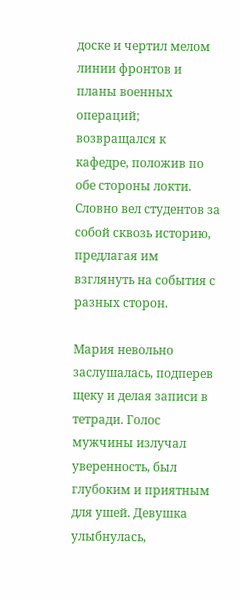доске и чертил мелом линии фронтов и планы военных операций; возвращался к кафедре, положив по обе стороны локти. Словно вел студентов за собой сквозь историю, предлагая им взглянуть на события с разных сторон.

Мария невольно заслушалась, подперев щеку и делая записи в тетради. Голос мужчины излучал уверенность, был глубоким и приятным для ушей. Девушка улыбнулась,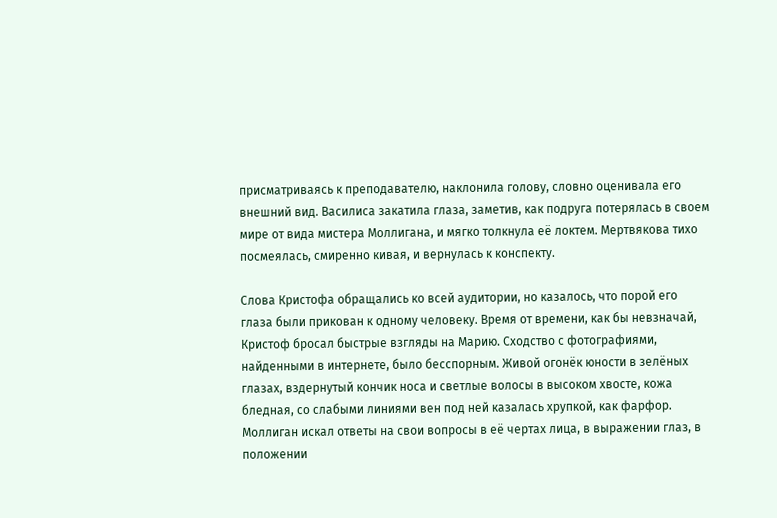присматриваясь к преподавателю, наклонила голову, словно оценивала его внешний вид. Василиса закатила глаза, заметив, как подруга потерялась в своем мире от вида мистера Моллигана, и мягко толкнула её локтем. Мертвякова тихо посмеялась, смиренно кивая, и вернулась к конспекту.

Слова Кристофа обращались ко всей аудитории, но казалось, что порой его глаза были прикован к одному человеку. Время от времени, как бы невзначай, Кристоф бросал быстрые взгляды на Марию. Сходство с фотографиями, найденными в интернете, было бесспорным. Живой огонёк юности в зелёных глазах, вздернутый кончик носа и светлые волосы в высоком хвосте, кожа бледная, со слабыми линиями вен под ней казалась хрупкой, как фарфор. Моллиган искал ответы на свои вопросы в её чертах лица, в выражении глаз, в положении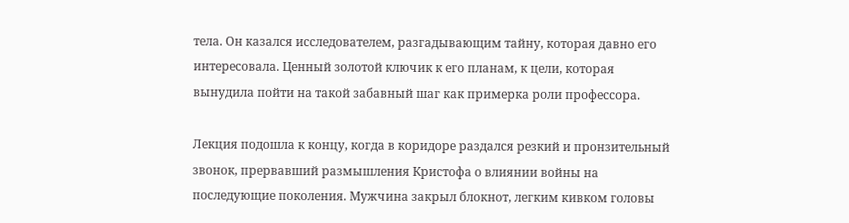тела. Он казался исследователем, разгадывающим тайну, которая давно его интересовала. Ценный золотой ключик к его планам, к цели, которая вынудила пойти на такой забавный шаг как примерка роли профессора.

Лекция подошла к концу, когда в коридоре раздался резкий и пронзительный звонок, прервавший размышления Кристофа о влиянии войны на последующие поколения. Мужчина закрыл блокнот, легким кивком головы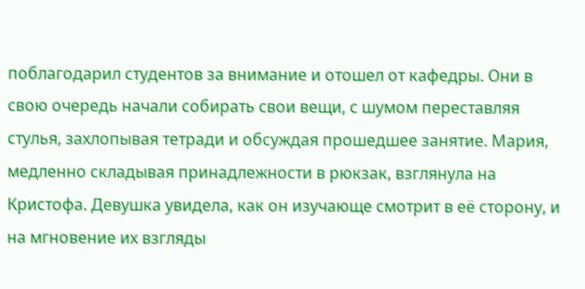поблагодарил студентов за внимание и отошел от кафедры. Они в свою очередь начали собирать свои вещи, с шумом переставляя стулья, захлопывая тетради и обсуждая прошедшее занятие. Мария, медленно складывая принадлежности в рюкзак, взглянула на Кристофа. Девушка увидела, как он изучающе смотрит в её сторону, и на мгновение их взгляды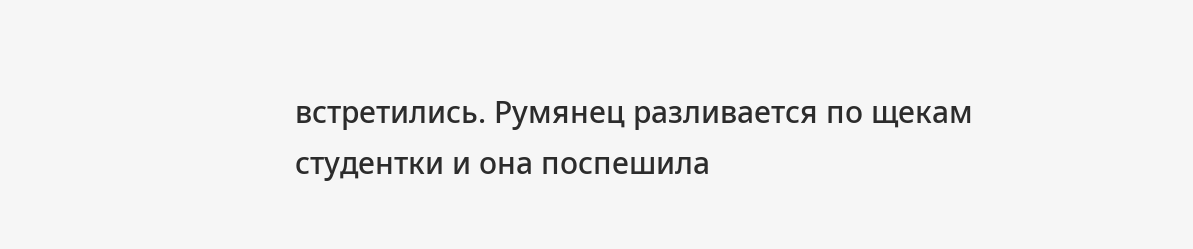встретились. Румянец разливается по щекам студентки и она поспешила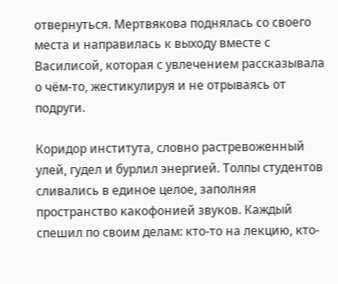отвернуться. Мертвякова поднялась со своего места и направилась к выходу вместе с Василисой, которая с увлечением рассказывала о чём-то, жестикулируя и не отрываясь от подруги.

Коридор института, словно растревоженный улей, гудел и бурлил энергией. Толпы студентов сливались в единое целое, заполняя пространство какофонией звуков. Каждый спешил по своим делам: кто-то на лекцию, кто-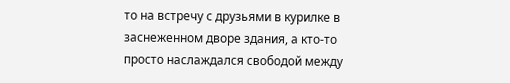то на встречу с друзьями в курилке в заснеженном дворе здания, а кто-то просто наслаждался свободой между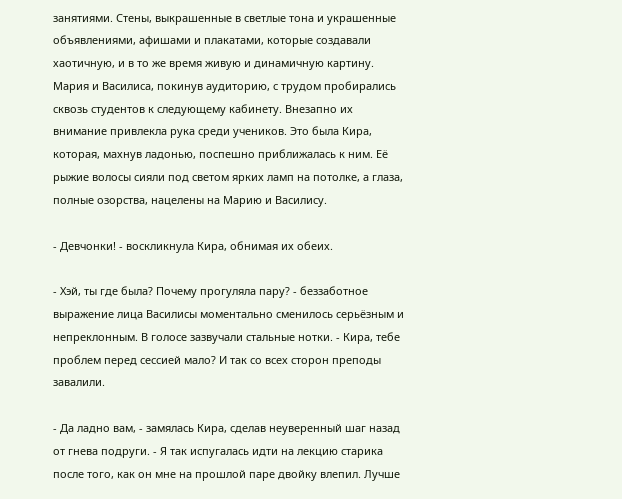занятиями. Стены, выкрашенные в светлые тона и украшенные объявлениями, афишами и плакатами, которые создавали хаотичную, и в то же время живую и динамичную картину. Мария и Василиса, покинув аудиторию, с трудом пробирались сквозь студентов к следующему кабинету. Внезапно их внимание привлекла рука среди учеников. Это была Кира, которая, махнув ладонью, поспешно приближалась к ним. Её рыжие волосы сияли под светом ярких ламп на потолке, а глаза, полные озорства, нацелены на Марию и Василису.

- Девчонки! - воскликнула Кира, обнимая их обеих.

- Хэй, ты где была? Почему прогуляла пару? - беззаботное выражение лица Василисы моментально сменилось серьёзным и непреклонным. В голосе зазвучали стальные нотки. - Кира, тебе проблем перед сессией мало? И так со всех сторон преподы завалили.

- Да ладно вам, - замялась Кира, сделав неуверенный шаг назад от гнева подруги. - Я так испугалась идти на лекцию старика после того, как он мне на прошлой паре двойку влепил. Лучше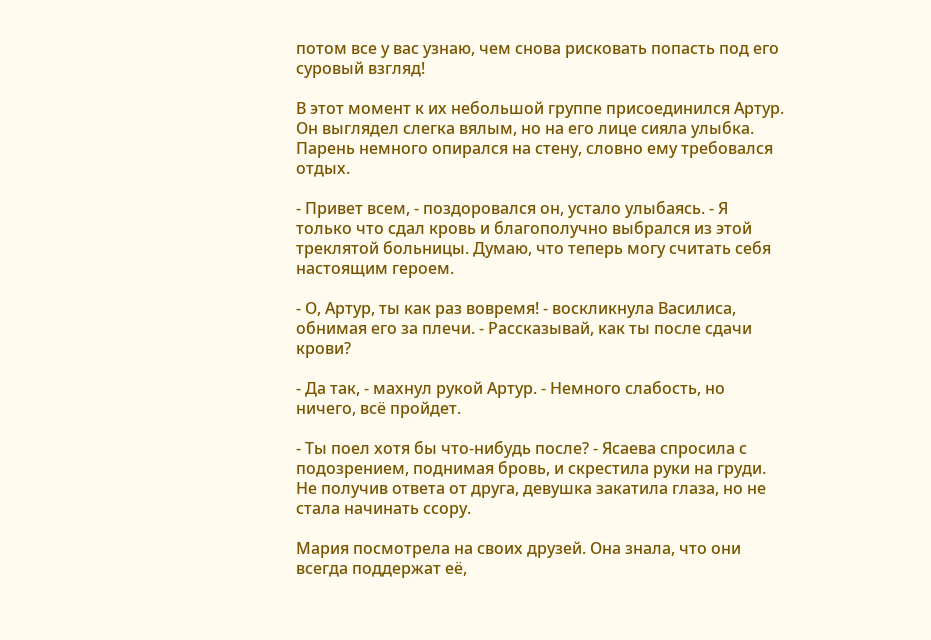потом все у вас узнаю, чем снова рисковать попасть под его суровый взгляд!

В этот момент к их небольшой группе присоединился Артур. Он выглядел слегка вялым, но на его лице сияла улыбка. Парень немного опирался на стену, словно ему требовался отдых.

- Привет всем, - поздоровался он, устало улыбаясь. - Я только что сдал кровь и благополучно выбрался из этой треклятой больницы. Думаю, что теперь могу считать себя настоящим героем.

- О, Артур, ты как раз вовремя! - воскликнула Василиса, обнимая его за плечи. - Рассказывай, как ты после сдачи крови?

- Да так, - махнул рукой Артур. - Немного слабость, но ничего, всё пройдет.

- Ты поел хотя бы что-нибудь после? - Ясаева спросила с подозрением, поднимая бровь, и скрестила руки на груди. Не получив ответа от друга, девушка закатила глаза, но не стала начинать ссору.

Мария посмотрела на своих друзей. Она знала, что они всегда поддержат её,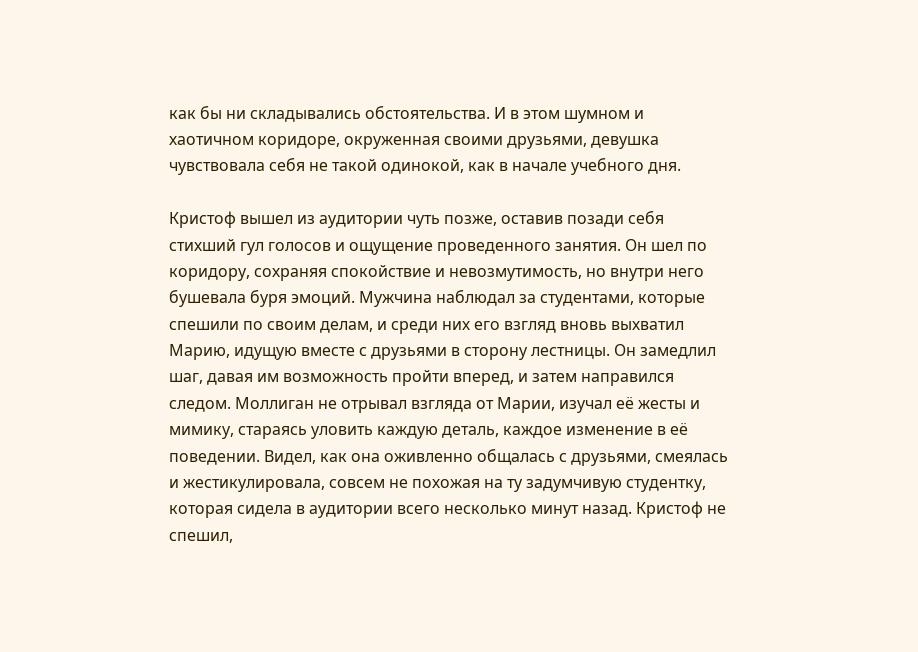как бы ни складывались обстоятельства. И в этом шумном и хаотичном коридоре, окруженная своими друзьями, девушка чувствовала себя не такой одинокой, как в начале учебного дня.

Кристоф вышел из аудитории чуть позже, оставив позади себя стихший гул голосов и ощущение проведенного занятия. Он шел по коридору, сохраняя спокойствие и невозмутимость, но внутри него бушевала буря эмоций. Мужчина наблюдал за студентами, которые спешили по своим делам, и среди них его взгляд вновь выхватил Марию, идущую вместе с друзьями в сторону лестницы. Он замедлил шаг, давая им возможность пройти вперед, и затем направился следом. Моллиган не отрывал взгляда от Марии, изучал её жесты и мимику, стараясь уловить каждую деталь, каждое изменение в её поведении. Видел, как она оживленно общалась с друзьями, смеялась и жестикулировала, совсем не похожая на ту задумчивую студентку, которая сидела в аудитории всего несколько минут назад. Кристоф не спешил,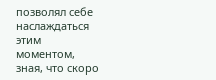позволял себе наслаждаться этим моментом, зная, что скоро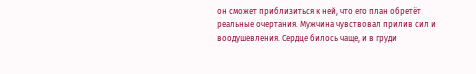он сможет приблизиться к ней, что его план обретёт реальные очертания. Мужчина чувствовал прилив сил и воодушевления. Сердце билось чаще, и в груди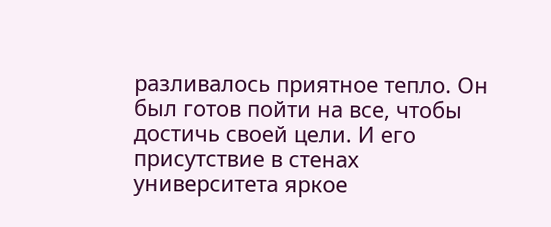разливалось приятное тепло. Он был готов пойти на все, чтобы достичь своей цели. И его присутствие в стенах университета яркое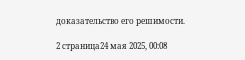доказательство его решимости.

2 страница24 мая 2025, 00:08